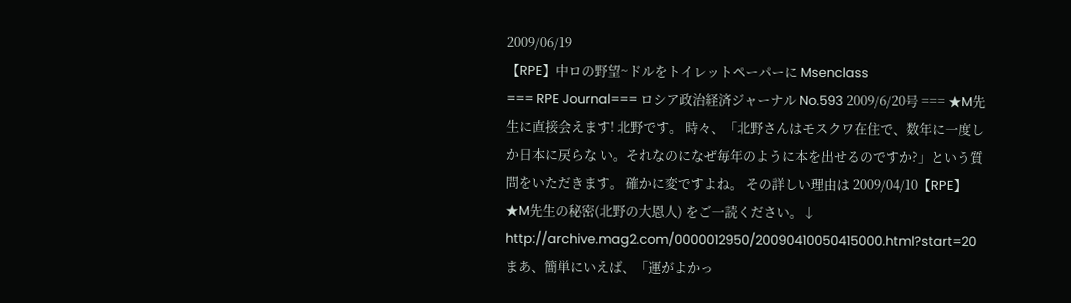2009/06/19
【RPE】中ロの野望~ドルをトイレットペーパーに Msenclass
=== RPE Journal=== ロシア政治経済ジャーナル No.593 2009/6/20号 === ★M先生に直接会えます! 北野です。 時々、「北野さんはモスクワ在住で、数年に一度しか日本に戻らな い。それなのになぜ毎年のように本を出せるのですか?」という質 問をいただきます。 確かに変ですよね。 その詳しい理由は 2009/04/10【RPE】★M先生の秘密(北野の大恩人) をご一読ください。↓ http://archive.mag2.com/0000012950/20090410050415000.html?start=20 まあ、簡単にいえば、「運がよかっ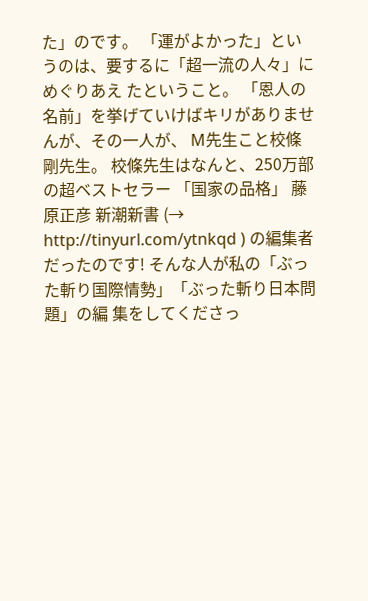た」のです。 「運がよかった」というのは、要するに「超一流の人々」にめぐりあえ たということ。 「恩人の名前」を挙げていけばキリがありませんが、その一人が、 M先生こと校條 剛先生。 校條先生はなんと、250万部の超ベストセラー 「国家の品格」 藤原正彦 新潮新書 (→ http://tinyurl.com/ytnkqd ) の編集者だったのです! そんな人が私の「ぶった斬り国際情勢」「ぶった斬り日本問題」の編 集をしてくださっ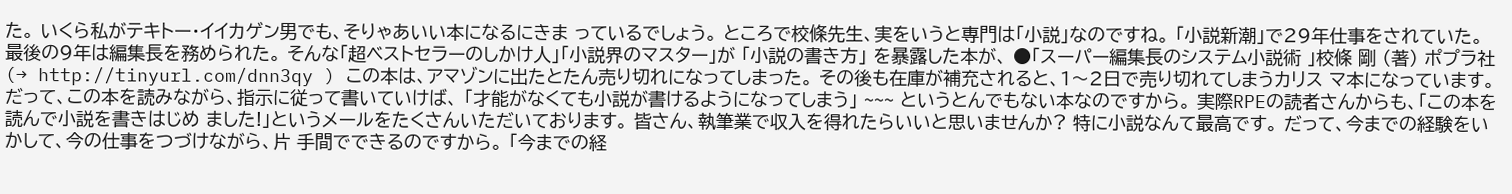た。 いくら私がテキトー・イイカゲン男でも、そりゃあいい本になるにきま っているでしょう。 ところで校條先生、実をいうと専門は「小説」なのですね。 「小説新潮」で29年仕事をされていた。 最後の9年は編集長を務められた。 そんな「超ベストセラーのしかけ人」「小説界のマスター」が 「小説の書き方」 を暴露した本が、 ●「スーパー編集長のシステム小説術 」校條 剛 (著) ポプラ社 (→ http://tinyurl.com/dnn3qy ) この本は、アマゾンに出たとたん売り切れになってしまった。 その後も在庫が補充されると、1〜2日で売り切れてしまうカリス マ本になっています。 だって、この本を読みながら、指示に従って書いていけば、 「才能がなくても小説が書けるようになってしまう」 ~~~ というとんでもない本なのですから。 実際RPEの読者さんからも、「この本を読んで小説を書きはじめ ました!」というメールをたくさんいただいております。 皆さん、執筆業で収入を得れたらいいと思いませんか? 特に小説なんて最高です。 だって、今までの経験をいかして、今の仕事をつづけながら、片 手間でできるのですから。 「今までの経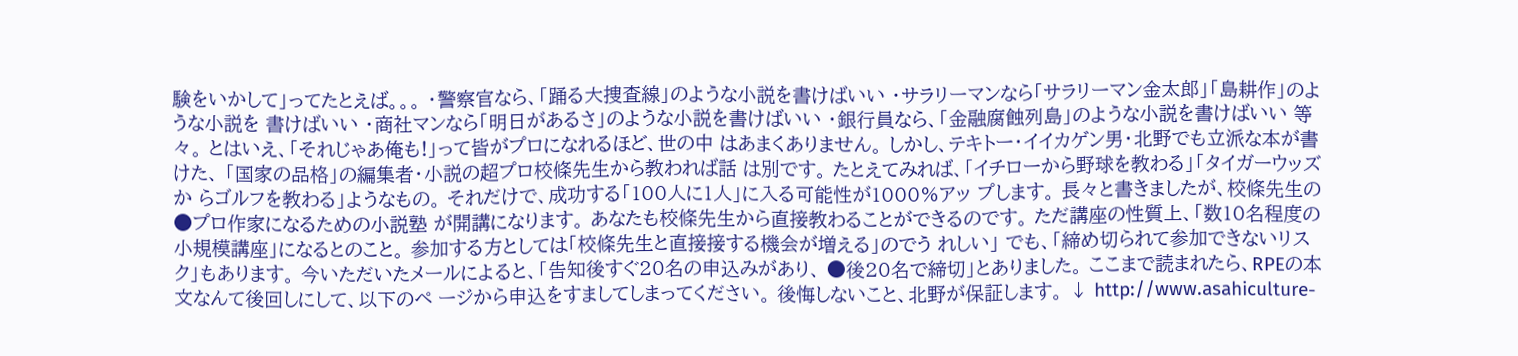験をいかして」ってたとえば。。。 ・警察官なら、「踊る大捜査線」のような小説を書けばいい ・サラリーマンなら「サラリーマン金太郎」「島耕作」のような小説を 書けばいい ・商社マンなら「明日があるさ」のような小説を書けばいい ・銀行員なら、「金融腐蝕列島」のような小説を書けばいい 等々。 とはいえ、「それじゃあ俺も!」って皆がプロになれるほど、世の中 はあまくありません。 しかし、テキトー・イイカゲン男・北野でも立派な本が書けた、 「国家の品格」の編集者・小説の超プロ校條先生から教われば話 は別です。 たとえてみれば、「イチローから野球を教わる」「タイガーウッズか らゴルフを教わる」ようなもの。 それだけで、成功する「100人に1人」に入る可能性が1000%アッ プします。 長々と書きましたが、校條先生の ●プロ作家になるための小説塾 が開講になります。 あなたも校條先生から直接教わることができるのです。 ただ講座の性質上、「数10名程度の小規模講座」になるとのこと。 参加する方としては「校條先生と直接接する機会が増える」のでう れしい」 でも、「締め切られて参加できないリスク」もあります。 今いただいたメールによると、「告知後すぐ20名の申込みがあり、 ●後20名で締切」とありました。 ここまで読まれたら、RPEの本文なんて後回しにして、以下のペ ージから申込をすましてしまってください。 後悔しないこと、北野が保証します。 ↓ http://www.asahiculture-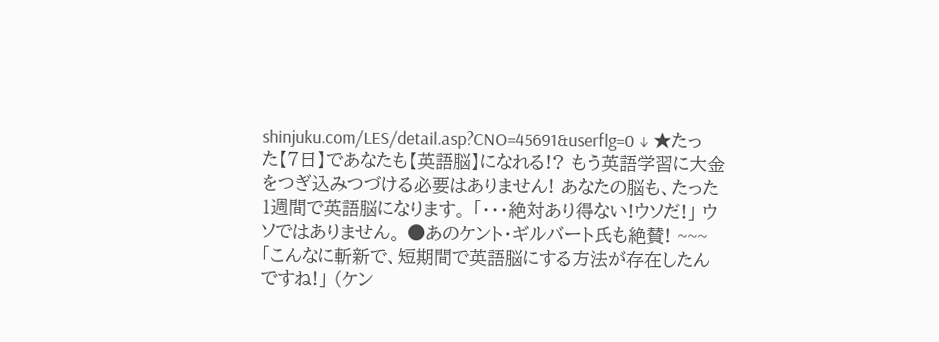shinjuku.com/LES/detail.asp?CNO=45691&userflg=0 ↓ ★たった【7日】であなたも【英語脳】になれる!? もう英語学習に大金をつぎ込みつづける必要はありません! あなたの脳も、たった1週間で英語脳になります。 「・・・絶対あり得ない!ウソだ!」 ウソではありません。 ●あのケント・ギルバート氏も絶賛! ~~~ 「こんなに斬新で、短期間で英語脳にする方法が存在したん ですね!」 (ケン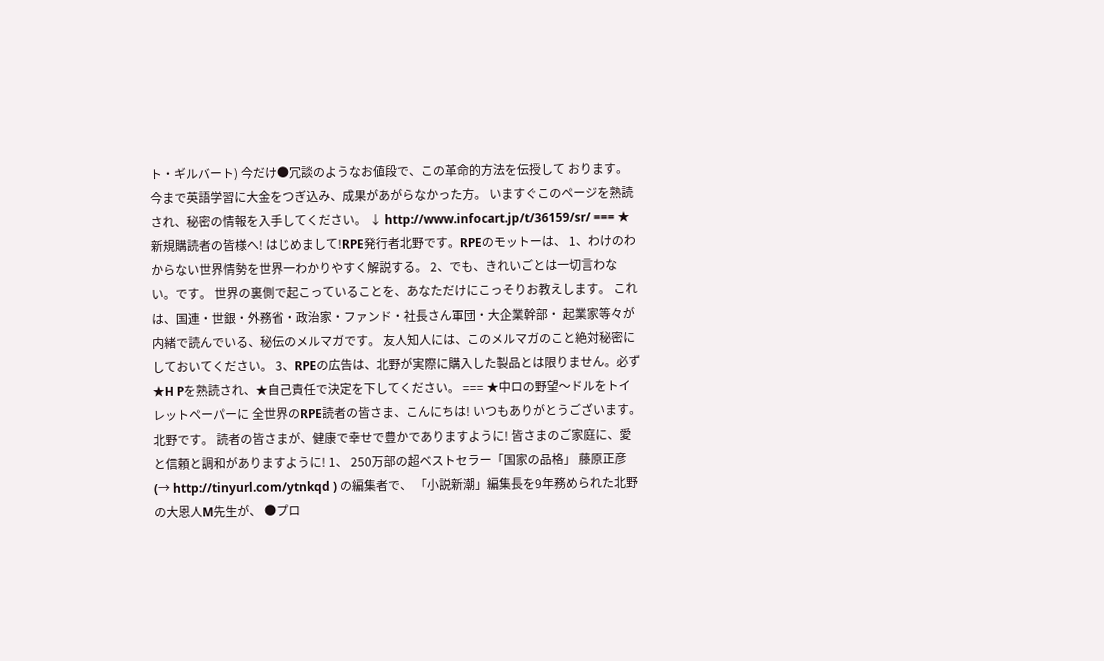ト・ギルバート) 今だけ●冗談のようなお値段で、この革命的方法を伝授して おります。 今まで英語学習に大金をつぎ込み、成果があがらなかった方。 いますぐこのページを熟読され、秘密の情報を入手してください。 ↓ http://www.infocart.jp/t/36159/sr/ === ★新規購読者の皆様へ! はじめまして!RPE発行者北野です。RPEのモットーは、 1、わけのわからない世界情勢を世界一わかりやすく解説する。 2、でも、きれいごとは一切言わない。です。 世界の裏側で起こっていることを、あなただけにこっそりお教えします。 これは、国連・世銀・外務省・政治家・ファンド・社長さん軍団・大企業幹部・ 起業家等々が内緒で読んでいる、秘伝のメルマガです。 友人知人には、このメルマガのこと絶対秘密にしておいてください。 3、RPEの広告は、北野が実際に購入した製品とは限りません。必ず★H Pを熟読され、★自己責任で決定を下してください。 === ★中ロの野望〜ドルをトイレットペーパーに 全世界のRPE読者の皆さま、こんにちは! いつもありがとうございます。 北野です。 読者の皆さまが、健康で幸せで豊かでありますように! 皆さまのご家庭に、愛と信頼と調和がありますように! 1、 250万部の超ベストセラー「国家の品格」 藤原正彦 (→ http://tinyurl.com/ytnkqd ) の編集者で、 「小説新潮」編集長を9年務められた北野の大恩人M先生が、 ●プロ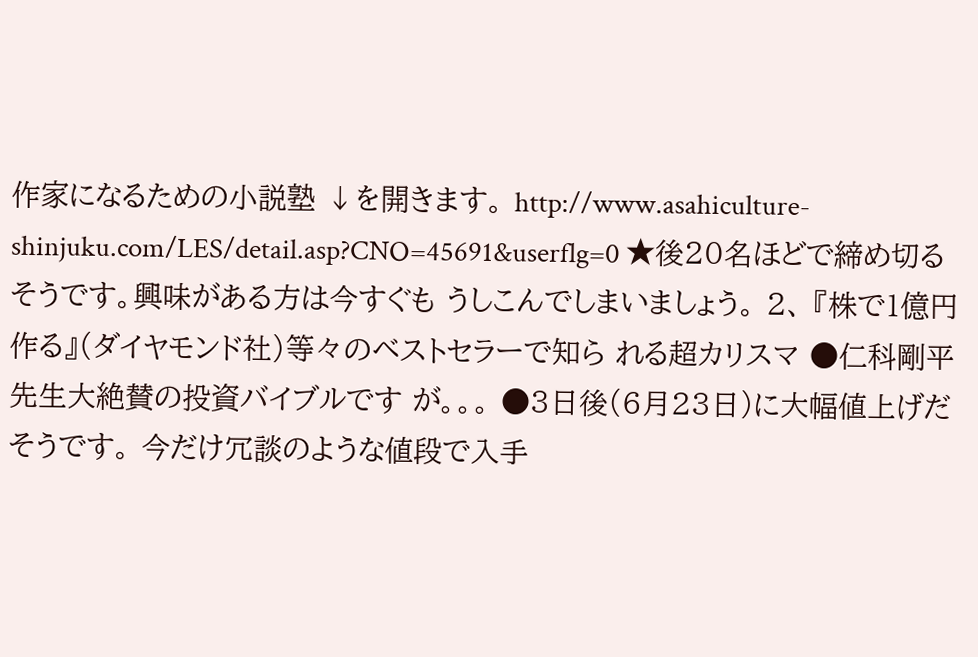作家になるための小説塾 ↓を開きます。 http://www.asahiculture-shinjuku.com/LES/detail.asp?CNO=45691&userflg=0 ★後20名ほどで締め切るそうです。興味がある方は今すぐも うしこんでしまいましょう。 2、 『株で1億円作る』(ダイヤモンド社)等々のベストセラーで知ら れる超カリスマ ●仁科剛平先生大絶賛の投資バイブルです が。。。 ●3日後(6月23日)に大幅値上げだそうです。 今だけ冗談のような値段で入手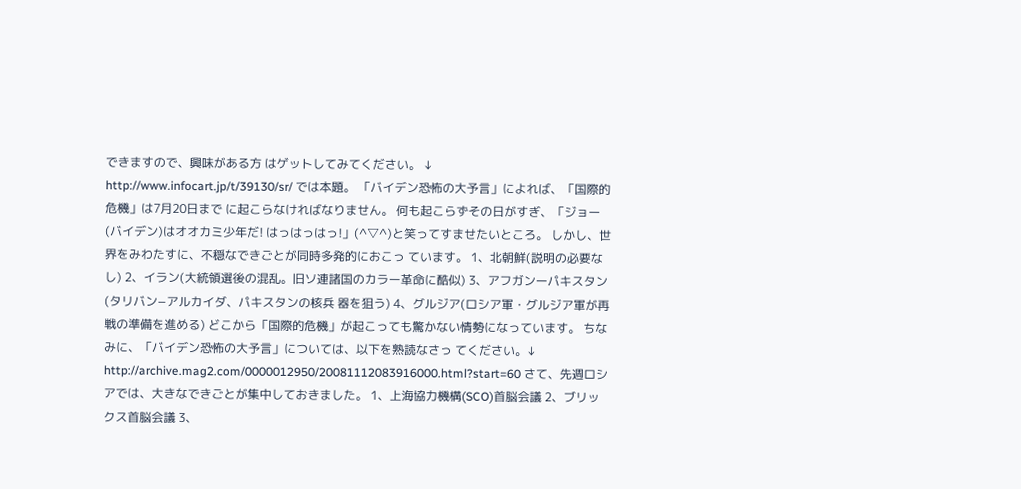できますので、興味がある方 はゲットしてみてください。 ↓ http://www.infocart.jp/t/39130/sr/ では本題。 「バイデン恐怖の大予言」によれば、「国際的危機」は7月20日まで に起こらなければなりません。 何も起こらずその日がすぎ、「ジョー(バイデン)はオオカミ少年だ! はっはっはっ!」(^▽^)と笑ってすませたいところ。 しかし、世界をみわたすに、不穏なできごとが同時多発的におこっ ています。 1、北朝鮮(説明の必要なし) 2、イラン(大統領選後の混乱。旧ソ連諸国のカラー革命に酷似) 3、アフガンーパキスタン(タリバン−アルカイダ、パキスタンの核兵 器を狙う) 4、グルジア(ロシア軍・グルジア軍が再戦の準備を進める) どこから「国際的危機」が起こっても驚かない情勢になっています。 ちなみに、「バイデン恐怖の大予言」については、以下を熟読なさっ てください。↓ http://archive.mag2.com/0000012950/20081112083916000.html?start=60 さて、先週ロシアでは、大きなできごとが集中しておきました。 1、上海協力機構(SCO)首脳会議 2、ブリックス首脳会議 3、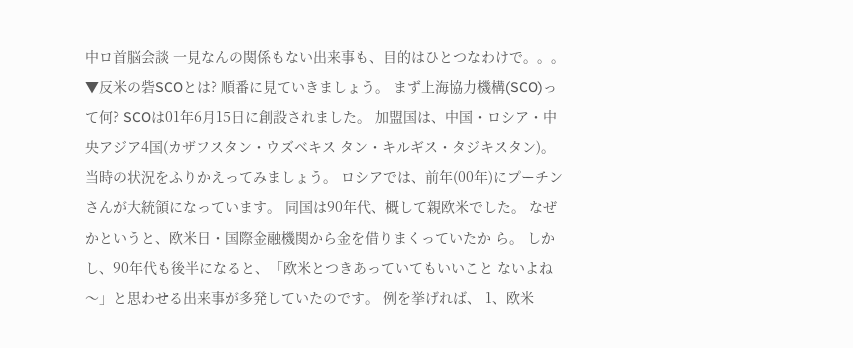中ロ首脳会談 一見なんの関係もない出来事も、目的はひとつなわけで。。。 ▼反米の砦SCOとは? 順番に見ていきましょう。 まず上海協力機構(SCO)って何? SCOは01年6月15日に創設されました。 加盟国は、中国・ロシア・中央アジア4国(カザフスタン・ウズベキス タン・キルギス・タジキスタン)。 当時の状況をふりかえってみましょう。 ロシアでは、前年(00年)にプーチンさんが大統領になっています。 同国は90年代、概して親欧米でした。 なぜかというと、欧米日・国際金融機関から金を借りまくっていたか ら。 しかし、90年代も後半になると、「欧米とつきあっていてもいいこと ないよね〜」と思わせる出来事が多発していたのです。 例を挙げれば、 1、欧米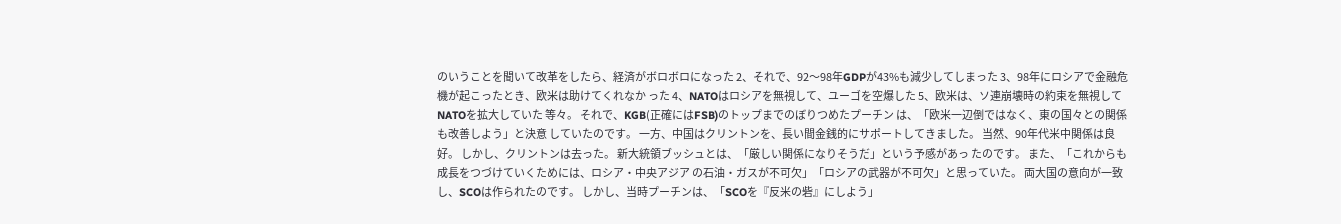のいうことを聞いて改革をしたら、経済がボロボロになった 2、それで、92〜98年GDPが43%も減少してしまった 3、98年にロシアで金融危機が起こったとき、欧米は助けてくれなか った 4、NATOはロシアを無視して、ユーゴを空爆した 5、欧米は、ソ連崩壊時の約束を無視してNATOを拡大していた 等々。 それで、KGB(正確にはFSB)のトップまでのぼりつめたプーチン は、「欧米一辺倒ではなく、東の国々との関係も改善しよう」と決意 していたのです。 一方、中国はクリントンを、長い間金銭的にサポートしてきました。 当然、90年代米中関係は良好。 しかし、クリントンは去った。 新大統領ブッシュとは、「厳しい関係になりそうだ」という予感があっ たのです。 また、「これからも成長をつづけていくためには、ロシア・中央アジア の石油・ガスが不可欠」「ロシアの武器が不可欠」と思っていた。 両大国の意向が一致し、SCOは作られたのです。 しかし、当時プーチンは、「SCOを『反米の砦』にしよう」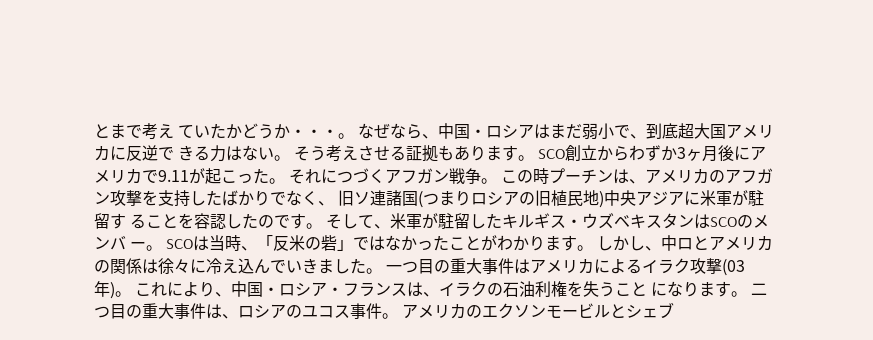とまで考え ていたかどうか・・・。 なぜなら、中国・ロシアはまだ弱小で、到底超大国アメリカに反逆で きる力はない。 そう考えさせる証拠もあります。 SCO創立からわずか3ヶ月後にアメリカで9.11が起こった。 それにつづくアフガン戦争。 この時プーチンは、アメリカのアフガン攻撃を支持したばかりでなく、 旧ソ連諸国(つまりロシアの旧植民地)中央アジアに米軍が駐留す ることを容認したのです。 そして、米軍が駐留したキルギス・ウズベキスタンはSCOのメンバ ー。 SCOは当時、「反米の砦」ではなかったことがわかります。 しかし、中ロとアメリカの関係は徐々に冷え込んでいきました。 一つ目の重大事件はアメリカによるイラク攻撃(03年)。 これにより、中国・ロシア・フランスは、イラクの石油利権を失うこと になります。 二つ目の重大事件は、ロシアのユコス事件。 アメリカのエクソンモービルとシェブ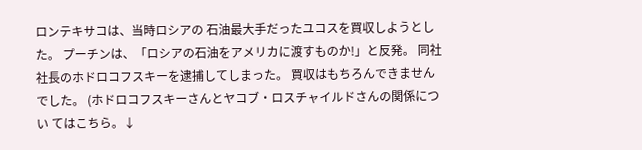ロンテキサコは、当時ロシアの 石油最大手だったユコスを買収しようとした。 プーチンは、「ロシアの石油をアメリカに渡すものか!」と反発。 同社社長のホドロコフスキーを逮捕してしまった。 買収はもちろんできませんでした。 (ホドロコフスキーさんとヤコブ・ロスチャイルドさんの関係につい てはこちら。↓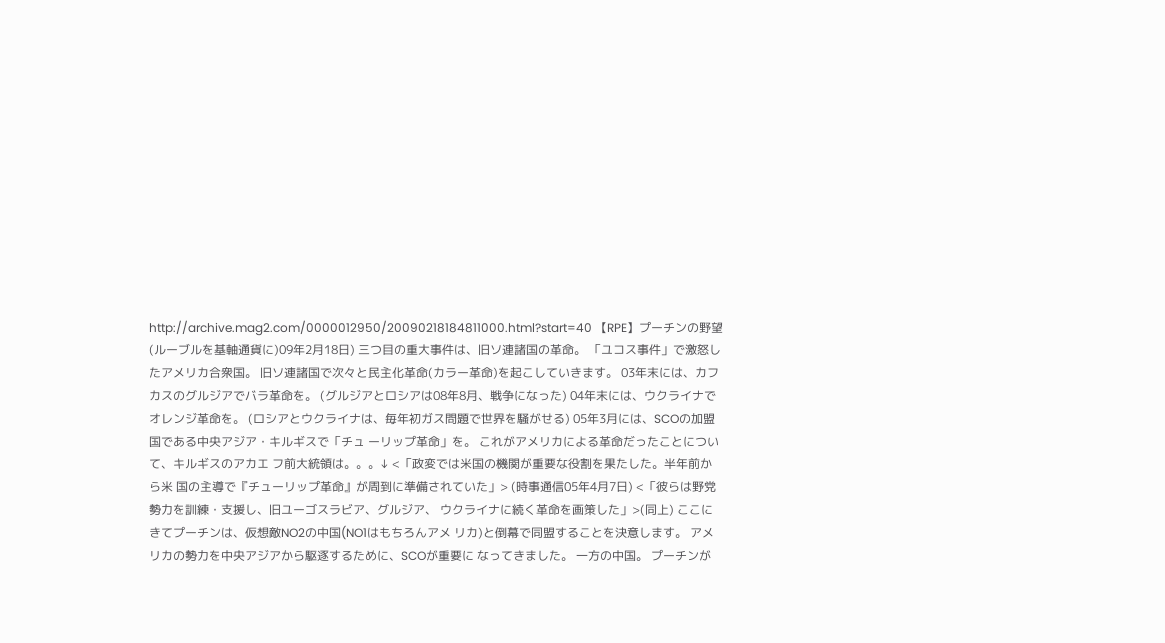http://archive.mag2.com/0000012950/20090218184811000.html?start=40 【RPE】プーチンの野望(ルーブルを基軸通貨に)09年2月18日) 三つ目の重大事件は、旧ソ連諸国の革命。 「ユコス事件」で激怒したアメリカ合衆国。 旧ソ連諸国で次々と民主化革命(カラー革命)を起こしていきます。 03年末には、カフカスのグルジアでバラ革命を。 (グルジアとロシアは08年8月、戦争になった) 04年末には、ウクライナでオレンジ革命を。 (ロシアとウクライナは、毎年初ガス問題で世界を騒がせる) 05年3月には、SCOの加盟国である中央アジア・キルギスで「チュ ーリップ革命」を。 これがアメリカによる革命だったことについて、キルギスのアカエ フ前大統領は。。。↓ <「政変では米国の機関が重要な役割を果たした。半年前から米 国の主導で『チューリップ革命』が周到に準備されていた」> (時事通信05年4月7日) <「彼らは野党勢力を訓練・支援し、旧ユーゴスラビア、グルジア、 ウクライナに続く革命を画策した」>(同上) ここにきてプーチンは、仮想敵NO2の中国(NO1はもちろんアメ リカ)と倒幕で同盟することを決意します。 アメリカの勢力を中央アジアから駆逐するために、SCOが重要に なってきました。 一方の中国。 プーチンが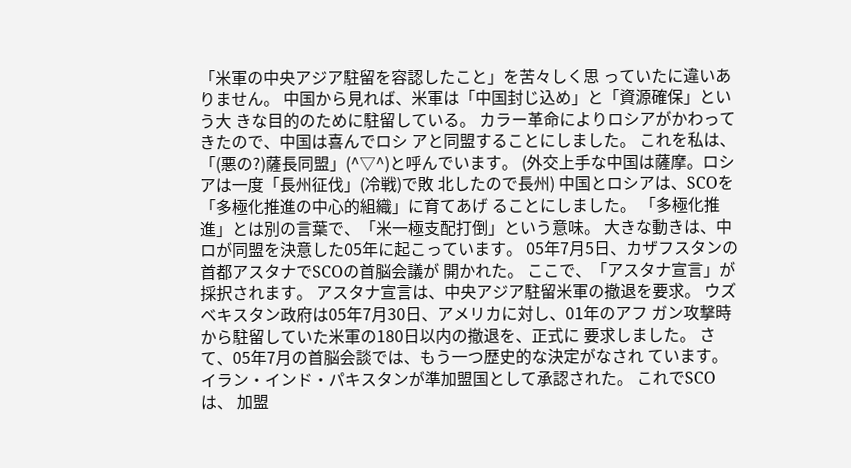「米軍の中央アジア駐留を容認したこと」を苦々しく思 っていたに違いありません。 中国から見れば、米軍は「中国封じ込め」と「資源確保」という大 きな目的のために駐留している。 カラー革命によりロシアがかわってきたので、中国は喜んでロシ アと同盟することにしました。 これを私は、「(悪の?)薩長同盟」(^▽^)と呼んでいます。 (外交上手な中国は薩摩。ロシアは一度「長州征伐」(冷戦)で敗 北したので長州) 中国とロシアは、SCOを「多極化推進の中心的組織」に育てあげ ることにしました。 「多極化推進」とは別の言葉で、「米一極支配打倒」という意味。 大きな動きは、中ロが同盟を決意した05年に起こっています。 05年7月5日、カザフスタンの首都アスタナでSCOの首脳会議が 開かれた。 ここで、「アスタナ宣言」が採択されます。 アスタナ宣言は、中央アジア駐留米軍の撤退を要求。 ウズベキスタン政府は05年7月30日、アメリカに対し、01年のアフ ガン攻撃時から駐留していた米軍の180日以内の撤退を、正式に 要求しました。 さて、05年7月の首脳会談では、もう一つ歴史的な決定がなされ ています。 イラン・インド・パキスタンが準加盟国として承認された。 これでSCOは、 加盟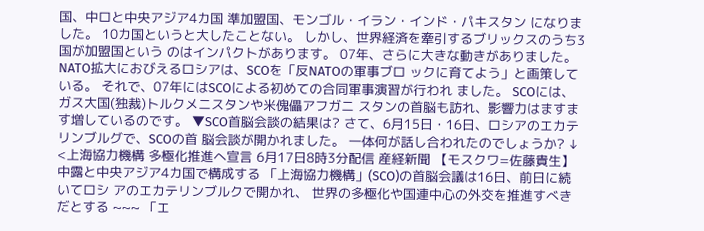国、中ロと中央アジア4カ国 準加盟国、モンゴル・イラン・インド・パキスタン になりました。 10カ国というと大したことない。 しかし、世界経済を牽引するブリックスのうち3国が加盟国という のはインパクトがあります。 07年、さらに大きな動きがありました。 NATO拡大におびえるロシアは、SCOを「反NATOの軍事ブロ ックに育てよう」と画策している。 それで、07年にはSCOによる初めての合同軍事演習が行われ ました。 SCOには、ガス大国(独裁)トルクメニスタンや米傀儡アフガニ スタンの首脳も訪れ、影響力はますます増しているのです。 ▼SCO首脳会談の結果は? さて、6月15日・16日、ロシアのエカテリンブルグで、SCOの首 脳会談が開かれました。 一体何が話し合われたのでしょうか? ↓ <上海協力機構 多極化推進へ宣言 6月17日8時3分配信 産経新聞 【モスクワ=佐藤貴生】中露と中央アジア4カ国で構成する 「上海協力機構」(SCO)の首脳会議は16日、前日に続いてロシ アのエカテリンブルクで開かれ、 世界の多極化や国連中心の外交を推進すべきだとする ~~~ 「エ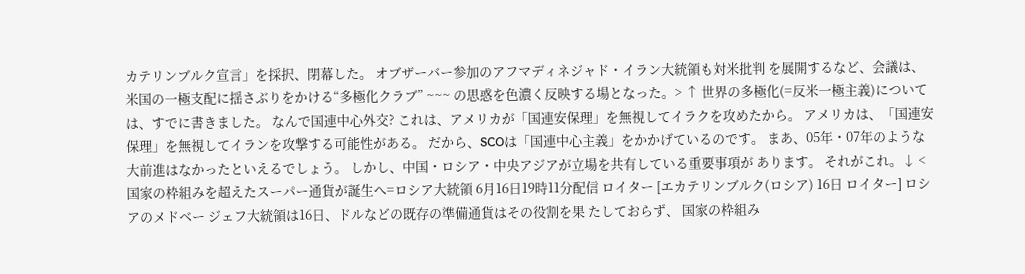カテリンブルク宣言」を採択、閉幕した。 オブザーバー参加のアフマディネジャド・イラン大統領も対米批判 を展開するなど、会議は、 米国の一極支配に揺さぶりをかける“多極化クラブ” ~~~ の思惑を色濃く反映する場となった。> ↑ 世界の多極化(=反米一極主義)については、すでに書きました。 なんで国連中心外交? これは、アメリカが「国連安保理」を無視してイラクを攻めたから。 アメリカは、「国連安保理」を無視してイランを攻撃する可能性がある。 だから、SCOは「国連中心主義」をかかげているのです。 まあ、05年・07年のような大前進はなかったといえるでしょう。 しかし、中国・ロシア・中央アジアが立場を共有している重要事項が あります。 それがこれ。↓ <国家の枠組みを超えたスーパー通貨が誕生へ=ロシア大統領 6月16日19時11分配信 ロイター [エカテリンブルク(ロシア) 16日 ロイター] ロシアのメドベー ジェフ大統領は16日、ドルなどの既存の準備通貨はその役割を果 たしておらず、 国家の枠組み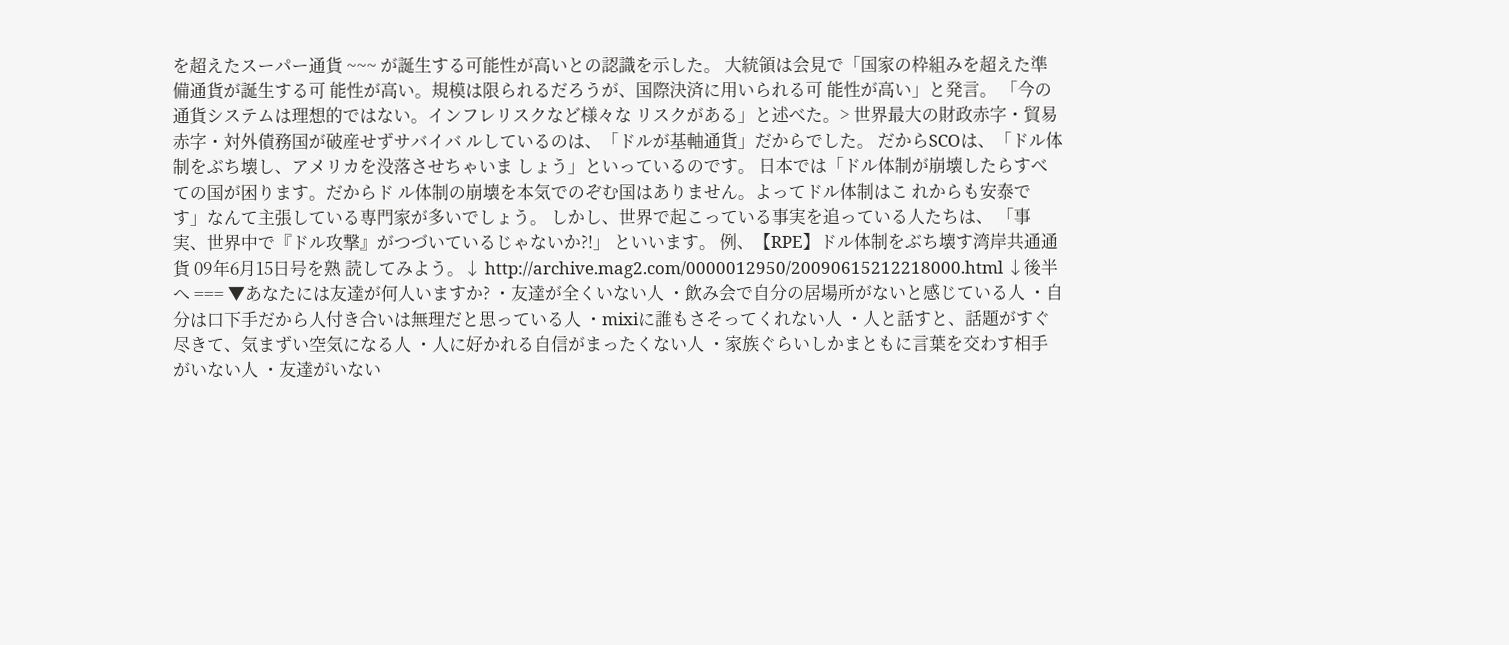を超えたスーパー通貨 ~~~ が誕生する可能性が高いとの認識を示した。 大統領は会見で「国家の枠組みを超えた準備通貨が誕生する可 能性が高い。規模は限られるだろうが、国際決済に用いられる可 能性が高い」と発言。 「今の通貨システムは理想的ではない。インフレリスクなど様々な リスクがある」と述べた。> 世界最大の財政赤字・貿易赤字・対外債務国が破産せずサバイバ ルしているのは、「ドルが基軸通貨」だからでした。 だからSCOは、「ドル体制をぶち壊し、アメリカを没落させちゃいま しょう」といっているのです。 日本では「ドル体制が崩壊したらすべての国が困ります。だからド ル体制の崩壊を本気でのぞむ国はありません。よってドル体制はこ れからも安泰です」なんて主張している専門家が多いでしょう。 しかし、世界で起こっている事実を追っている人たちは、 「事実、世界中で『ドル攻撃』がつづいているじゃないか?!」 といいます。 例、【RPE】ドル体制をぶち壊す湾岸共通通貨 09年6月15日号を熟 読してみよう。↓ http://archive.mag2.com/0000012950/20090615212218000.html ↓後半へ === ▼あなたには友達が何人いますか? ・友達が全くいない人 ・飲み会で自分の居場所がないと感じている人 ・自分は口下手だから人付き合いは無理だと思っている人 ・mixiに誰もさそってくれない人 ・人と話すと、話題がすぐ尽きて、気まずい空気になる人 ・人に好かれる自信がまったくない人 ・家族ぐらいしかまともに言葉を交わす相手がいない人 ・友達がいない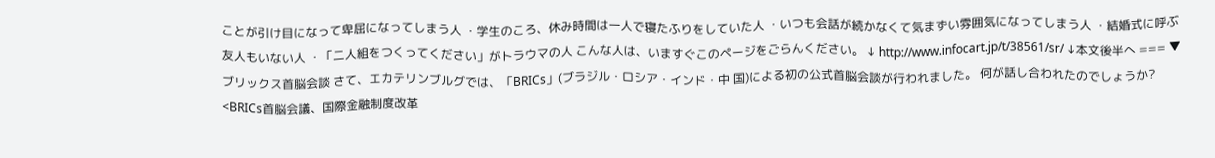ことが引け目になって卑屈になってしまう人 ・学生のころ、休み時間は一人で寝たふりをしていた人 ・いつも会話が続かなくて気まずい雰囲気になってしまう人 ・結婚式に呼ぶ友人もいない人 ・「二人組をつくってください」がトラウマの人 こんな人は、いますぐこのページをごらんください。 ↓ http://www.infocart.jp/t/38561/sr/ ↓本文後半へ === ▼ブリックス首脳会談 さて、エカテリンブルグでは、「BRICs」(ブラジル・ロシア・インド・中 国)による初の公式首脳会談が行われました。 何が話し合われたのでしょうか? <BRICs首脳会議、国際金融制度改革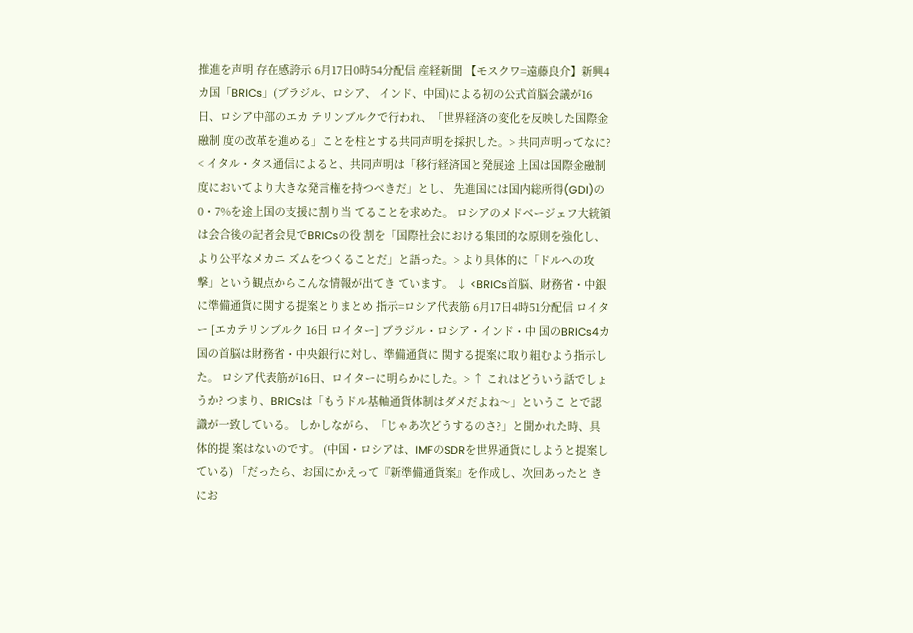推進を声明 存在感誇示 6月17日0時54分配信 産経新聞 【モスクワ=遠藤良介】新興4カ国「BRICs」(ブラジル、ロシア、 インド、中国)による初の公式首脳会議が16日、ロシア中部のエカ テリンブルクで行われ、「世界経済の変化を反映した国際金融制 度の改革を進める」ことを柱とする共同声明を採択した。> 共同声明ってなに? < イタル・タス通信によると、共同声明は「移行経済国と発展途 上国は国際金融制度においてより大きな発言権を持つべきだ」とし、 先進国には国内総所得(GDI)の0・7%を途上国の支援に割り当 てることを求めた。 ロシアのメドベージェフ大統領は会合後の記者会見でBRICsの役 割を「国際社会における集団的な原則を強化し、より公平なメカニ ズムをつくることだ」と語った。> より具体的に「ドルへの攻撃」という観点からこんな情報が出てき ています。 ↓ <BRICs首脳、財務省・中銀に準備通貨に関する提案とりまとめ 指示=ロシア代表筋 6月17日4時51分配信 ロイター [エカテリンブルク 16日 ロイター] ブラジル・ロシア・インド・中 国のBRICs4カ国の首脳は財務省・中央銀行に対し、準備通貨に 関する提案に取り組むよう指示した。 ロシア代表筋が16日、ロイターに明らかにした。> ↑ これはどういう話でしょうか? つまり、BRICsは「もうドル基軸通貨体制はダメだよね〜」というこ とで認識が一致している。 しかしながら、「じゃあ次どうするのさ?」と聞かれた時、具体的提 案はないのです。 (中国・ロシアは、IMFのSDRを世界通貨にしようと提案している) 「だったら、お国にかえって『新準備通貨案』を作成し、次回あったと きにお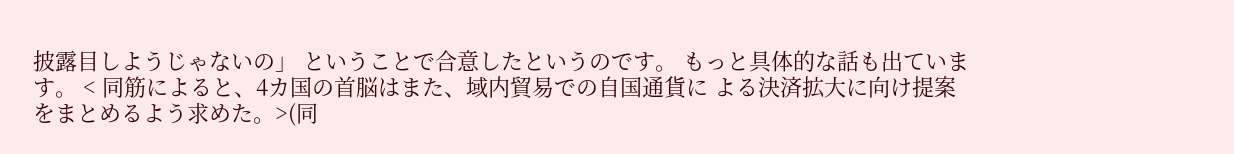披露目しようじゃないの」 ということで合意したというのです。 もっと具体的な話も出ています。 < 同筋によると、4カ国の首脳はまた、域内貿易での自国通貨に よる決済拡大に向け提案をまとめるよう求めた。>(同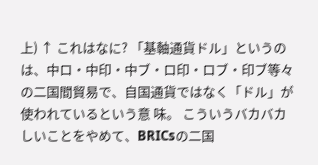上) ↑ これはなに? 「基軸通貨ドル」というのは、中ロ・中印・中ブ・ロ印・ロブ・印ブ等々 の二国間貿易で、自国通貨ではなく「ドル」が使われているという意 味。 こういうバカバカしいことをやめて、BRICsの二国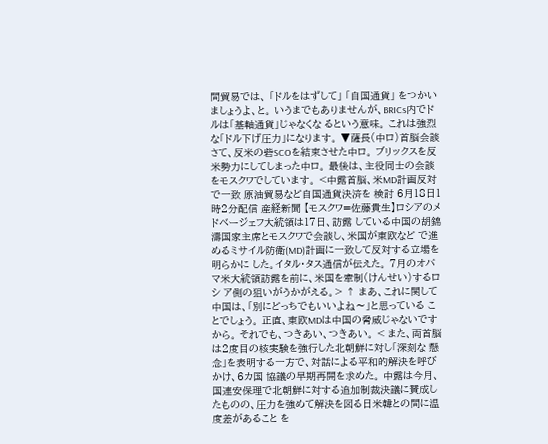間貿易では、 「ドルをはずして」 「自国通貨」 をつかいましょうよ、と。 いうまでもありませんが、BRICs内でドルは「基軸通貨」じゃなくな るという意味。 これは強烈な「ドル下げ圧力」になります。 ▼薩長(中ロ)首脳会談 さて、反米の砦SCOを結束させた中ロ。 ブリックスを反米勢力にしてしまった中ロ。 最後は、主役同士の会談をモスクワでしています。 <中露首脳、米MD計画反対で一致 原油貿易など自国通貨決済を 検討 6月18日1時2分配信 産経新聞 【モスクワ=佐藤貴生】ロシアのメドベージェフ大統領は17日、訪露 している中国の胡錦濤国家主席とモスクワで会談し、米国が東欧など で進めるミサイル防衛(MD)計画に一致して反対する立場を明らかに した。イタル・タス通信が伝えた。 7月のオバマ米大統領訪露を前に、米国を牽制(けんせい)するロシ ア側の狙いがうかがえる。> ↑ まあ、これに関して中国は、「別にどっちでもいいよね〜」と思っている ことでしょう。 正直、東欧MDは中国の脅威じゃないですから。 それでも、つきあい、つきあい。 < また、両首脳は2度目の核実験を強行した北朝鮮に対し「深刻な 懸念」を表明する一方で、対話による平和的解決を呼びかけ、6カ国 協議の早期再開を求めた。 中露は今月、国連安保理で北朝鮮に対する追加制裁決議に賛成し たものの、圧力を強めて解決を図る日米韓との間に温度差があること を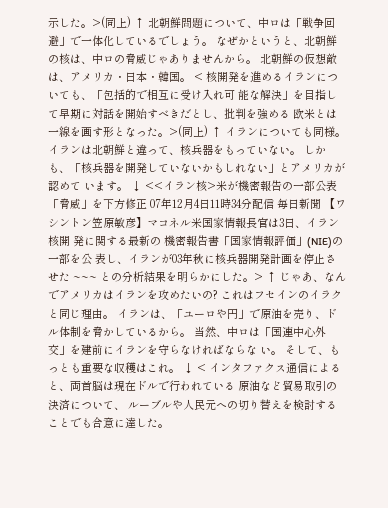示した。>(同上) ↑ 北朝鮮問題について、中ロは「戦争回避」で一体化しているでしょう。 なぜかというと、北朝鮮の核は、中ロの脅威じゃありませんから。 北朝鮮の仮想敵は、アメリカ・日本・韓国。 < 核開発を進めるイランについても、「包括的で相互に受け入れ可 能な解決」を目指して早期に対話を開始すべきだとし、批判を強める 欧米とは一線を画す形となった。>(同上) ↑ イランについても同様。 イランは北朝鮮と違って、核兵器をもっていない。 しかも、「核兵器を開発していないかもしれない」とアメリカが認めて います。 ↓ <<イラン核>米が機密報告の一部公表 「脅威」を下方修正 07年12月4日11時34分配信 毎日新聞 【ワシントン笠原敏彦】マコネル米国家情報長官は3日、イラン核開 発に関する最新の 機密報告書「国家情報評価」(NIE)の一部を公 表し、イランが03年秋に核兵器開発計画を停止させた ~~~ との分析結果を明らかにした。> ↑ じゃあ、なんでアメリカはイランを攻めたいの? これはフセインのイラクと同じ理由。 イランは、「ユーロや円」で原油を売り、ドル体制を脅かしているから。 当然、中ロは「国連中心外交」を建前にイランを守らなければならな い。 そして、もっとも重要な収穫はこれ。 ↓ < インタファクス通信によると、両首脳は現在ドルで行われている 原油など貿易取引の決済について、 ルーブルや人民元への切り替えを検討することでも合意に達した。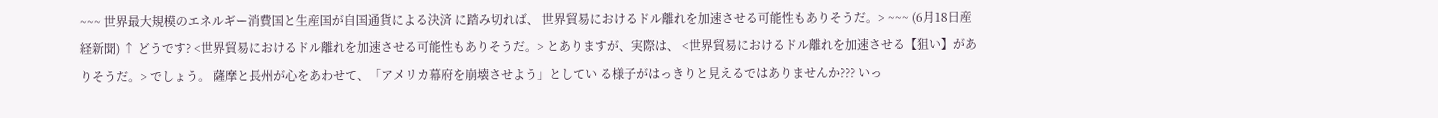~~~ 世界最大規模のエネルギー消費国と生産国が自国通貨による決済 に踏み切れば、 世界貿易におけるドル離れを加速させる可能性もありそうだ。> ~~~ (6月18日産経新聞) ↑ どうです? <世界貿易におけるドル離れを加速させる可能性もありそうだ。> とありますが、実際は、 <世界貿易におけるドル離れを加速させる【狙い】がありそうだ。> でしょう。 薩摩と長州が心をあわせて、「アメリカ幕府を崩壊させよう」としてい る様子がはっきりと見えるではありませんか??? いっ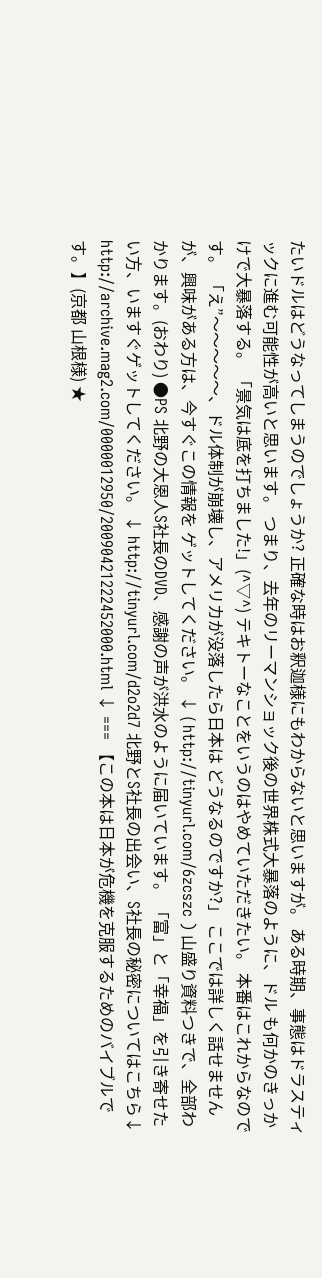たいドルはどうなってしまうのでしょうか? 正確な時はお釈迦様にもわからないと思いますが。 ある時期、事態はドラスティックに進む可能性が高いと思います。 つまり、去年のリーマンショック後の世界株式大暴落のように、ドル も何かのきっかけで大暴落する。 「景気は底を打ちました!」(^▽^) テキトーなことをいうのはやめていただきたい。 本番はこれからなのです。 「え”〜〜〜〜〜、ドル体制が崩壊し、アメリカが没落したら日本は どうなるのですか?」 ここでは詳しく話せませんが、興味がある方は、今すぐこの情報を ゲットしてください。 ↓ ( http://tinyurl.com/6zcszc ) 山盛り資料つきで、全部わかります。(おわり) ●PS 北野の大恩人S社長のDVD、感謝の声が洪水のように届いています。 「富」と「幸福」を引き寄せたい方、いますぐゲットしてください。 ↓ http://tinyurl.com/d2o2d7 北野とS社長の出会い、S社長の秘密についてはこちら↓ http://archive.mag2.com/0000012950/20090421222452000.html ↓ === 【この本は日本が危機を克服するためのバイブルです。】(京都 山根様) ★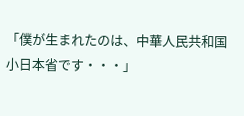「僕が生まれたのは、中華人民共和国 小日本省です・・・」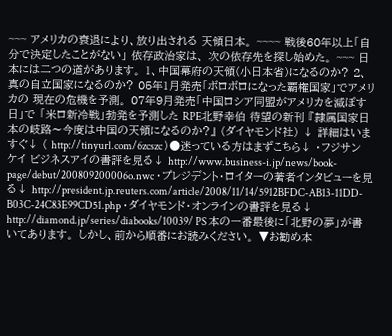~~~ アメリカの衰退により、放り出される 天領日本。 ~~~~ 戦後60年以上「自分で決定したことがない」 依存政治家は、 次の依存先を探し始めた。 ~~~ 日本には二つの道があります。 1、中国幕府の天領(小日本省)になるのか? 2、真の自立国家になるのか? 05年1月発売「ボロボロになった覇権国家」でアメリカの 現在の危機を予測。 07年9月発売「中国ロシア同盟がアメリカを滅ぼす日」で 「米ロ新冷戦」勃発を予測した RPE北野幸伯 待望の新刊 『隷属国家日本の岐路〜今度は中国の天領になるのか?』 (ダイヤモンド社) ↓ 詳細はいますぐ↓ ( http://tinyurl.com/6zcszc ) ●迷っている方はまずこちら↓ ・フジサンケイ ビジネスアイの書評を見る↓ http://www.business-i.jp/news/book-page/debut/200809200006o.nwc ・プレジデント・ロイターの著者インタビューを見る↓ http://president.jp.reuters.com/article/2008/11/14/5912BFDC-AB13-11DD-B03C-24C83E99CD51.php ・ダイヤモンド・オンラインの書評を見る↓ http://diamond.jp/series/diabooks/10039/ PS 本の一番最後に「北野の夢」が書いてあります。 しかし、前から順番にお読みください。 ▼お勧め本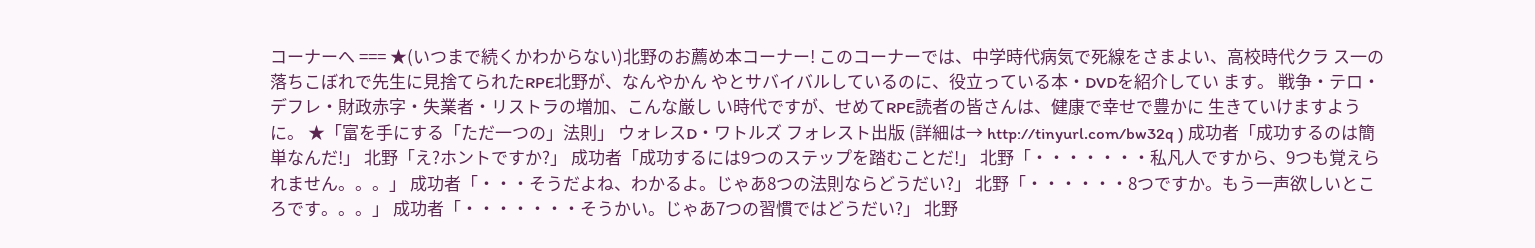コーナーへ === ★(いつまで続くかわからない)北野のお薦め本コーナー! このコーナーでは、中学時代病気で死線をさまよい、高校時代クラ ス一の落ちこぼれで先生に見捨てられたRPE北野が、なんやかん やとサバイバルしているのに、役立っている本・DVDを紹介してい ます。 戦争・テロ・デフレ・財政赤字・失業者・リストラの増加、こんな厳し い時代ですが、せめてRPE読者の皆さんは、健康で幸せで豊かに 生きていけますように。 ★「富を手にする「ただ一つの」法則」 ウォレスD・ワトルズ フォレスト出版 (詳細は→ http://tinyurl.com/bw32q ) 成功者「成功するのは簡単なんだ!」 北野「え?ホントですか?」 成功者「成功するには9つのステップを踏むことだ!」 北野「・・・・・・・私凡人ですから、9つも覚えられません。。。」 成功者「・・・そうだよね、わかるよ。じゃあ8つの法則ならどうだい?」 北野「・・・・・・8つですか。もう一声欲しいところです。。。」 成功者「・・・・・・・そうかい。じゃあ7つの習慣ではどうだい?」 北野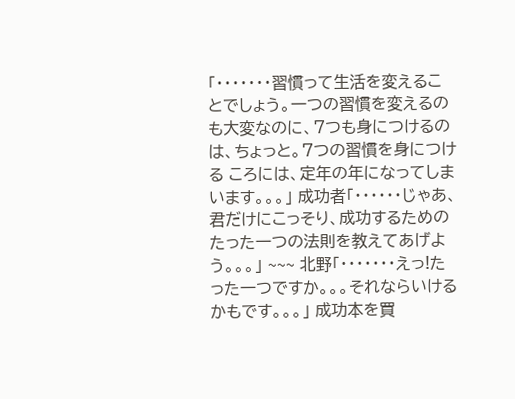「・・・・・・・習慣って生活を変えることでしょう。一つの習慣を変えるの も大変なのに、7つも身につけるのは、ちょっと。7つの習慣を身につける ころには、定年の年になってしまいます。。。」 成功者「・・・・・・じゃあ、君だけにこっそり、成功するための たった一つの法則を教えてあげよう。。。」 ~~~ 北野「・・・・・・・えっ!たった一つですか。。。それならいけるかもです。。。」 成功本を買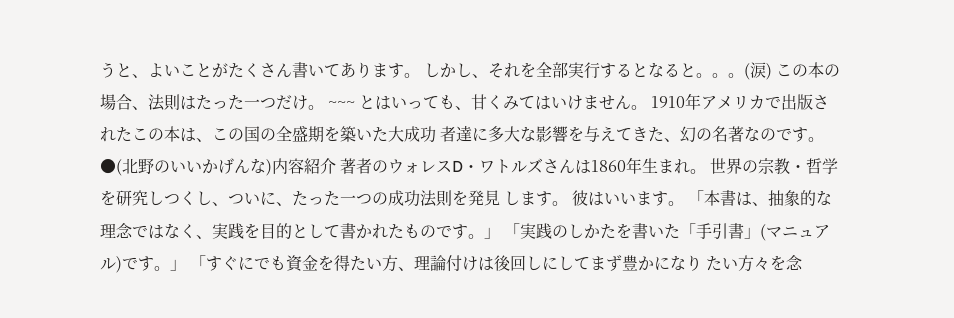うと、よいことがたくさん書いてあります。 しかし、それを全部実行するとなると。。。(涙) この本の場合、法則はたった一つだけ。 ~~~ とはいっても、甘くみてはいけません。 1910年アメリカで出版されたこの本は、この国の全盛期を築いた大成功 者達に多大な影響を与えてきた、幻の名著なのです。 ●(北野のいいかげんな)内容紹介 著者のウォレスD・ワトルズさんは1860年生まれ。 世界の宗教・哲学を研究しつくし、ついに、たった一つの成功法則を発見 します。 彼はいいます。 「本書は、抽象的な理念ではなく、実践を目的として書かれたものです。」 「実践のしかたを書いた「手引書」(マニュアル)です。」 「すぐにでも資金を得たい方、理論付けは後回しにしてまず豊かになり たい方々を念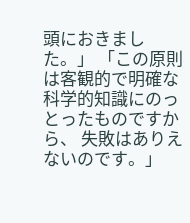頭におきました。」 「この原則は客観的で明確な科学的知識にのっとったものですから、 失敗はありえないのです。」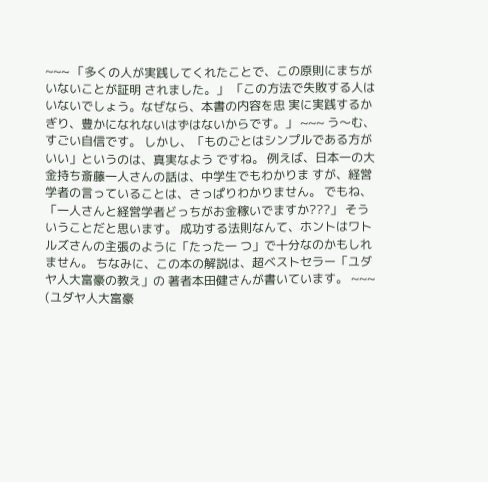~~~ 「多くの人が実践してくれたことで、この原則にまちがいないことが証明 されました。」 「この方法で失敗する人はいないでしょう。なぜなら、本書の内容を忠 実に実践するかぎり、豊かになれないはずはないからです。」 ~~~ う〜む、すごい自信です。 しかし、「ものごとはシンプルである方がいい」というのは、真実なよう ですね。 例えば、日本一の大金持ち斎藤一人さんの話は、中学生でもわかりま すが、経営学者の言っていることは、さっぱりわかりません。 でもね、「一人さんと経営学者どっちがお金稼いでますか???」 そういうことだと思います。 成功する法則なんて、ホントはワトルズさんの主張のように「たった一 つ」で十分なのかもしれません。 ちなみに、この本の解説は、超ベストセラー「ユダヤ人大富豪の教え」の 著者本田健さんが書いています。 ~~~ (ユダヤ人大富豪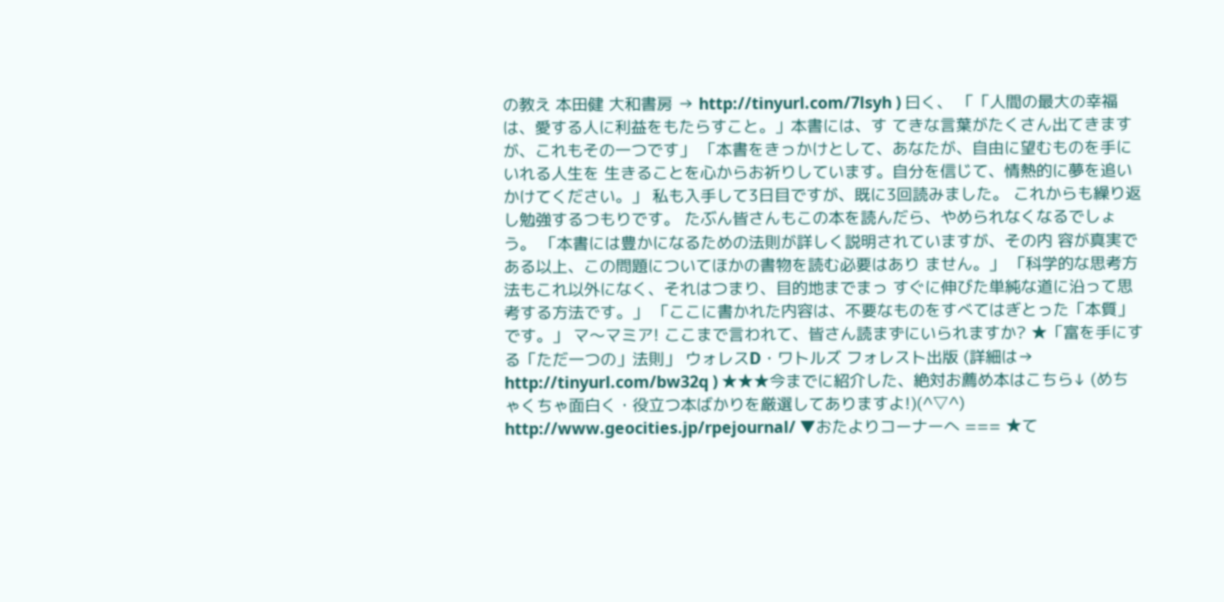の教え 本田健 大和書房 → http://tinyurl.com/7lsyh ) 曰く、 「「人間の最大の幸福は、愛する人に利益をもたらすこと。」本書には、す てきな言葉がたくさん出てきますが、これもその一つです」 「本書をきっかけとして、あなたが、自由に望むものを手にいれる人生を 生きることを心からお祈りしています。自分を信じて、情熱的に夢を追い かけてください。」 私も入手して3日目ですが、既に3回読みました。 これからも繰り返し勉強するつもりです。 たぶん皆さんもこの本を読んだら、やめられなくなるでしょう。 「本書には豊かになるための法則が詳しく説明されていますが、その内 容が真実である以上、この問題についてほかの書物を読む必要はあり ません。」 「科学的な思考方法もこれ以外になく、それはつまり、目的地までまっ すぐに伸びた単純な道に沿って思考する方法です。」 「ここに書かれた内容は、不要なものをすべてはぎとった「本質」です。」 マ〜マミア! ここまで言われて、皆さん読まずにいられますか? ★「富を手にする「ただ一つの」法則」 ウォレスD・ワトルズ フォレスト出版 (詳細は→ http://tinyurl.com/bw32q ) ★★★今までに紹介した、絶対お薦め本はこちら↓ (めちゃくちゃ面白く・役立つ本ばかりを厳選してありますよ!)(^▽^) http://www.geocities.jp/rpejournal/ ▼おたよりコーナーへ === ★て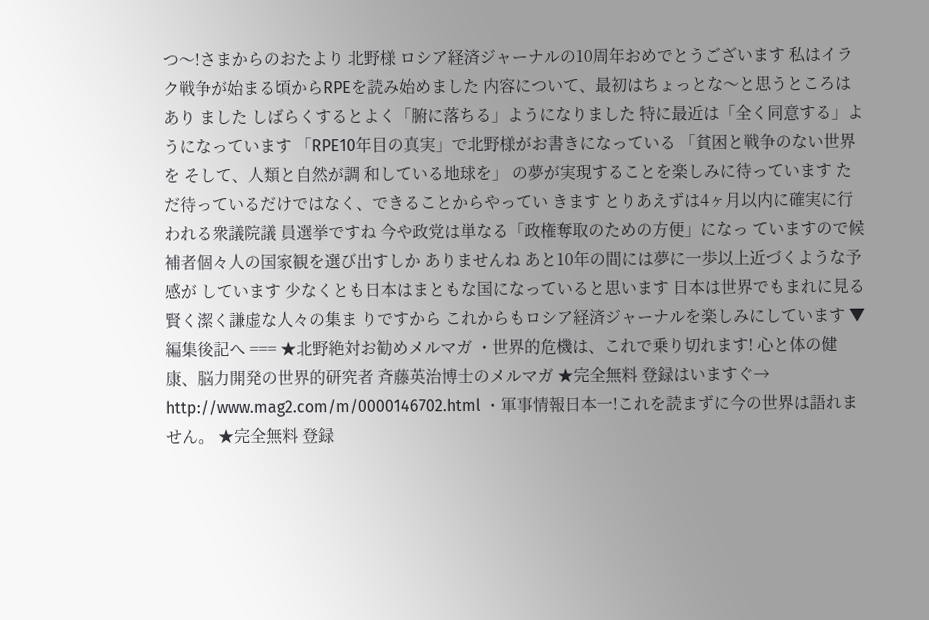つ〜!さまからのおたより 北野様 ロシア経済ジャーナルの10周年おめでとうございます 私はイラク戦争が始まる頃からRPEを読み始めました 内容について、最初はちょっとな〜と思うところはあり ました しばらくするとよく「腑に落ちる」ようになりました 特に最近は「全く同意する」ようになっています 「RPE10年目の真実」で北野様がお書きになっている 「貧困と戦争のない世界を そして、人類と自然が調 和している地球を」 の夢が実現することを楽しみに待っています ただ待っているだけではなく、できることからやってい きます とりあえずは4ヶ月以内に確実に行われる衆議院議 員選挙ですね 今や政党は単なる「政権奪取のための方便」になっ ていますので候補者個々人の国家観を選び出すしか ありませんね あと10年の間には夢に一歩以上近づくような予感が しています 少なくとも日本はまともな国になっていると思います 日本は世界でもまれに見る賢く潔く謙虚な人々の集ま りですから これからもロシア経済ジャーナルを楽しみにしています ▼編集後記へ === ★北野絶対お勧めメルマガ ・世界的危機は、これで乗り切れます! 心と体の健康、脳力開発の世界的研究者 斉藤英治博士のメルマガ ★完全無料 登録はいますぐ→ http://www.mag2.com/m/0000146702.html ・軍事情報日本一!これを読まずに今の世界は語れません。 ★完全無料 登録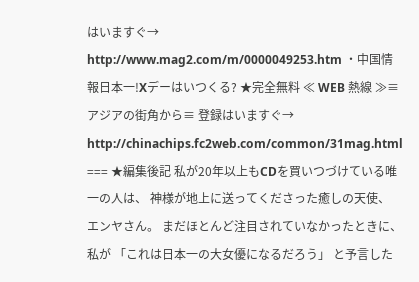はいますぐ→ http://www.mag2.com/m/0000049253.htm ・中国情報日本一!Xデーはいつくる? ★完全無料 ≪ WEB 熱線 ≫≡アジアの街角から≡ 登録はいますぐ→ http://chinachips.fc2web.com/common/31mag.html === ★編集後記 私が20年以上もCDを買いつづけている唯一の人は、 神様が地上に送ってくださった癒しの天使、 エンヤさん。 まだほとんど注目されていなかったときに、私が 「これは日本一の大女優になるだろう」 と予言した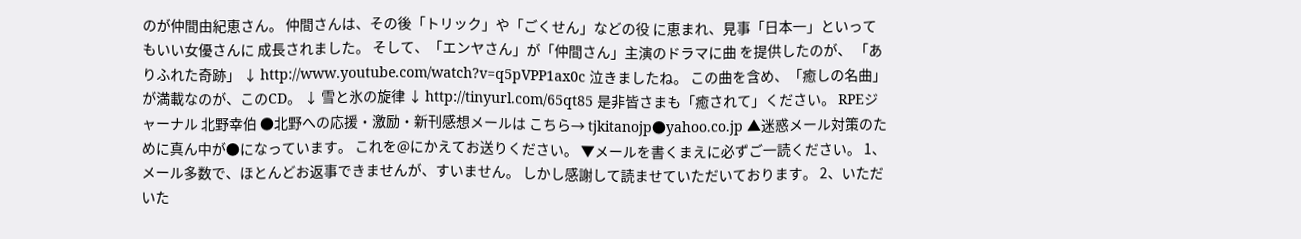のが仲間由紀恵さん。 仲間さんは、その後「トリック」や「ごくせん」などの役 に恵まれ、見事「日本一」といってもいい女優さんに 成長されました。 そして、「エンヤさん」が「仲間さん」主演のドラマに曲 を提供したのが、 「ありふれた奇跡」 ↓ http://www.youtube.com/watch?v=q5pVPP1ax0c 泣きましたね。 この曲を含め、「癒しの名曲」が満載なのが、このCD。 ↓ 雪と氷の旋律 ↓ http://tinyurl.com/65qt85 是非皆さまも「癒されて」ください。 RPEジャーナル 北野幸伯 ●北野への応援・激励・新刊感想メールは こちら→ tjkitanojp●yahoo.co.jp ▲迷惑メール対策のために真ん中が●になっています。 これを@にかえてお送りください。 ▼メールを書くまえに必ずご一読ください。 1、メール多数で、ほとんどお返事できませんが、すいません。 しかし感謝して読ませていただいております。 2、いただいた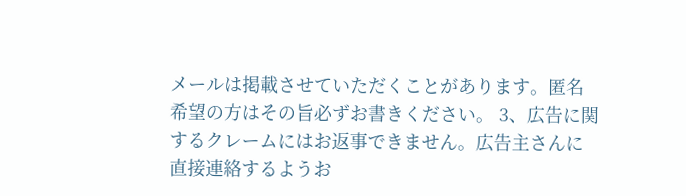メールは掲載させていただくことがあります。匿名 希望の方はその旨必ずお書きください。 3、広告に関するクレームにはお返事できません。広告主さんに 直接連絡するようお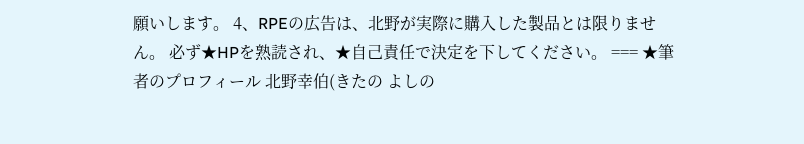願いします。 4、RPEの広告は、北野が実際に購入した製品とは限りません。 必ず★HPを熟読され、★自己責任で決定を下してください。 === ★筆者のプロフィール 北野幸伯(きたの よしの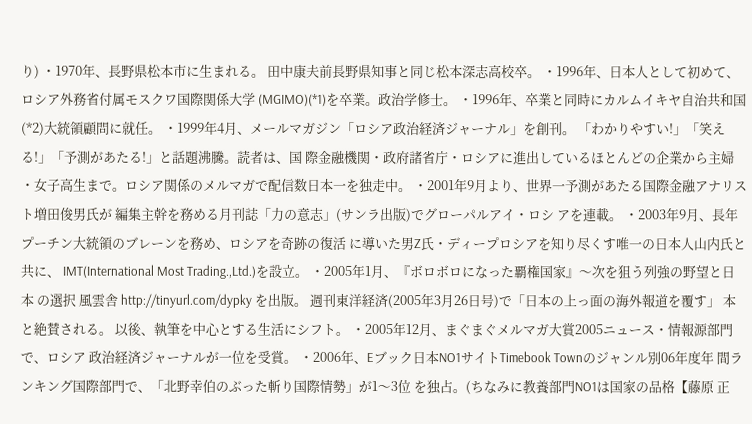り) ・1970年、長野県松本市に生まれる。 田中康夫前長野県知事と同じ松本深志高校卒。 ・1996年、日本人として初めて、ロシア外務省付属モスクワ国際関係大学 (MGIMO)(*1)を卒業。政治学修士。 ・1996年、卒業と同時にカルムイキヤ自治共和国(*2)大統領顧問に就任。 ・1999年4月、メールマガジン「ロシア政治経済ジャーナル」を創刊。 「わかりやすい!」「笑える!」「予測があたる!」と話題沸騰。読者は、国 際金融機関・政府諸省庁・ロシアに進出しているほとんどの企業から主婦 ・女子高生まで。ロシア関係のメルマガで配信数日本一を独走中。 ・2001年9月より、世界一予測があたる国際金融アナリスト増田俊男氏が 編集主幹を務める月刊誌「力の意志」(サンラ出版)でグローパルアイ・ロシ アを連載。 ・2003年9月、長年プーチン大統領のブレーンを務め、ロシアを奇跡の復活 に導いた男Z氏・ディープロシアを知り尽くす唯一の日本人山内氏と共に、 IMT(International Most Trading.,Ltd.)を設立。 ・2005年1月、『ボロボロになった覇権国家』〜次を狙う列強の野望と日本 の選択 風雲舎 http://tinyurl.com/dypky を出版。 週刊東洋経済(2005年3月26日号)で「日本の上っ面の海外報道を覆す」 本と絶賛される。 以後、執筆を中心とする生活にシフト。 ・2005年12月、まぐまぐメルマガ大賞2005ニュース・情報源部門で、ロシア 政治経済ジャーナルが一位を受賞。 ・2006年、Eブック日本NO1サイトTimebook Townのジャンル別06年度年 間ランキング国際部門で、「北野幸伯のぶった斬り国際情勢」が1〜3位 を独占。(ちなみに教養部門NO1は国家の品格【藤原 正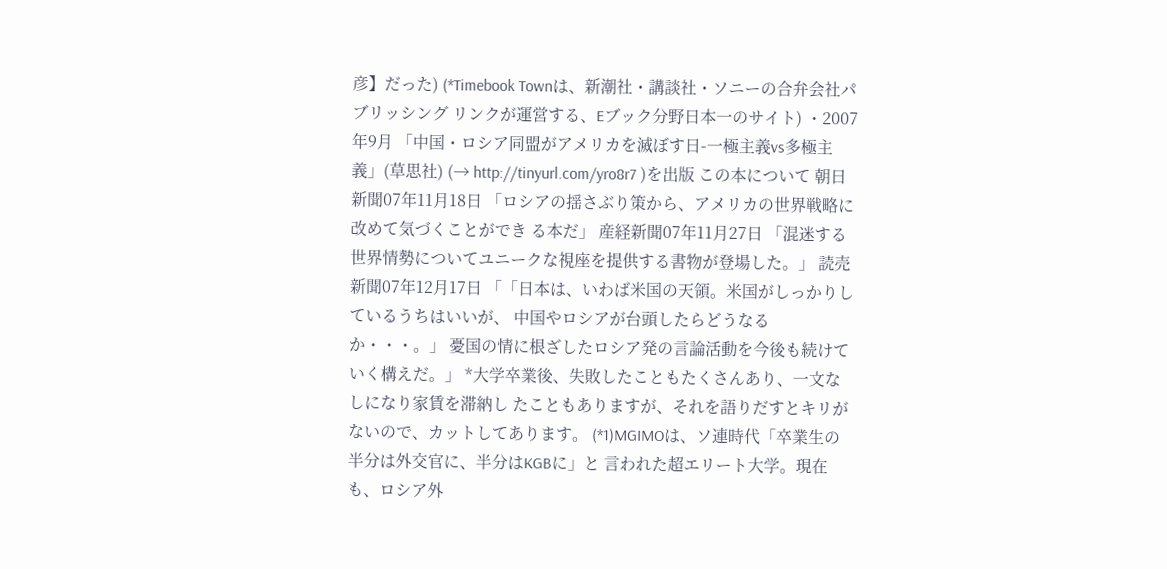彦】だった) (*Timebook Townは、新潮社・講談社・ソニーの合弁会社パブリッシング リンクが運営する、Eブック分野日本一のサイト) ・2007年9月 「中国・ロシア同盟がアメリカを滅ぼす日-一極主義vs多極主義」(草思社) (→ http://tinyurl.com/yro8r7 )を出版 この本について 朝日新聞07年11月18日 「ロシアの揺さぶり策から、アメリカの世界戦略に改めて気づくことができ る本だ」 産経新聞07年11月27日 「混迷する世界情勢についてユニークな視座を提供する書物が登場した。」 読売新聞07年12月17日 「「日本は、いわば米国の天領。米国がしっかりしているうちはいいが、 中国やロシアが台頭したらどうなるか・・・。」 憂国の情に根ざしたロシア発の言論活動を今後も続けていく構えだ。」 *大学卒業後、失敗したこともたくさんあり、一文なしになり家賃を滞納し たこともありますが、それを語りだすとキリがないので、カットしてあります。 (*1)MGIMOは、ソ連時代「卒業生の半分は外交官に、半分はKGBに」と 言われた超エリート大学。現在も、ロシア外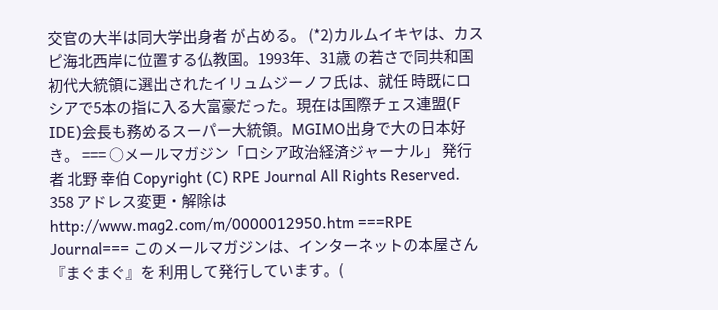交官の大半は同大学出身者 が占める。 (*2)カルムイキヤは、カスピ海北西岸に位置する仏教国。1993年、31歳 の若さで同共和国初代大統領に選出されたイリュムジーノフ氏は、就任 時既にロシアで5本の指に入る大富豪だった。現在は国際チェス連盟(F IDE)会長も務めるスーパー大統領。MGIMO出身で大の日本好き。 === ○メールマガジン「ロシア政治経済ジャーナル」 発行者 北野 幸伯 Copyright (C) RPE Journal All Rights Reserved. 358 アドレス変更・解除は http://www.mag2.com/m/0000012950.htm ===RPE Journal=== このメールマガジンは、インターネットの本屋さん『まぐまぐ』を 利用して発行しています。(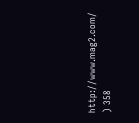http://www.mag2.com/ ) 358